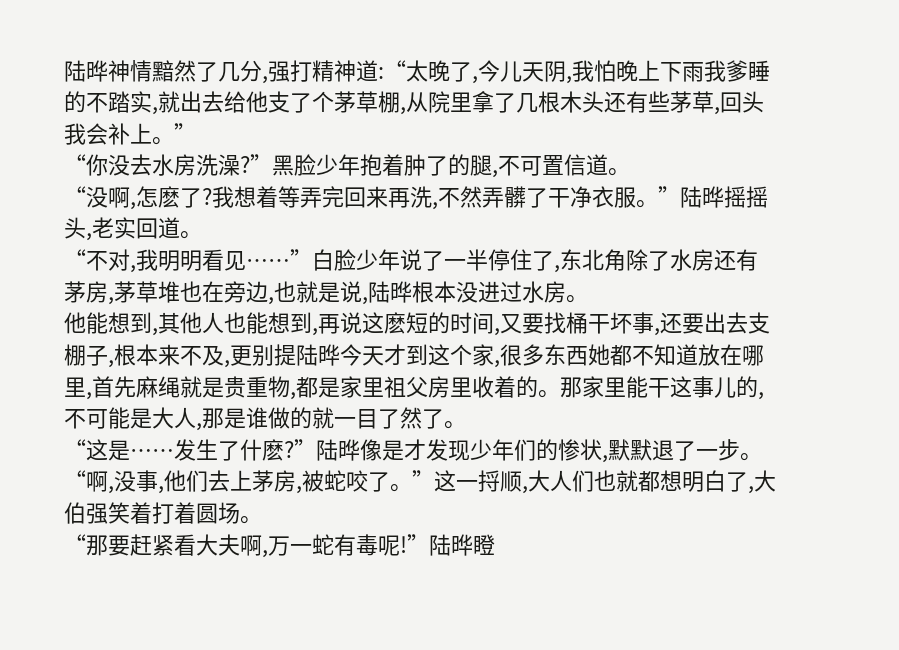陆晔神情黯然了几分,强打精神道:“太晚了,今儿天阴,我怕晚上下雨我爹睡的不踏实,就出去给他支了个茅草棚,从院里拿了几根木头还有些茅草,回头我会补上。”
“你没去水房洗澡?”黑脸少年抱着肿了的腿,不可置信道。
“没啊,怎麽了?我想着等弄完回来再洗,不然弄髒了干净衣服。”陆晔摇摇头,老实回道。
“不对,我明明看见……”白脸少年说了一半停住了,东北角除了水房还有茅房,茅草堆也在旁边,也就是说,陆晔根本没进过水房。
他能想到,其他人也能想到,再说这麽短的时间,又要找桶干坏事,还要出去支棚子,根本来不及,更别提陆晔今天才到这个家,很多东西她都不知道放在哪里,首先麻绳就是贵重物,都是家里祖父房里收着的。那家里能干这事儿的,不可能是大人,那是谁做的就一目了然了。
“这是……发生了什麽?”陆晔像是才发现少年们的惨状,默默退了一步。
“啊,没事,他们去上茅房,被蛇咬了。”这一捋顺,大人们也就都想明白了,大伯强笑着打着圆场。
“那要赶紧看大夫啊,万一蛇有毒呢!”陆晔瞪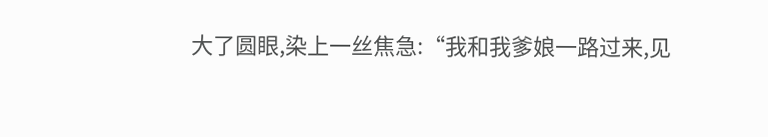大了圆眼,染上一丝焦急:“我和我爹娘一路过来,见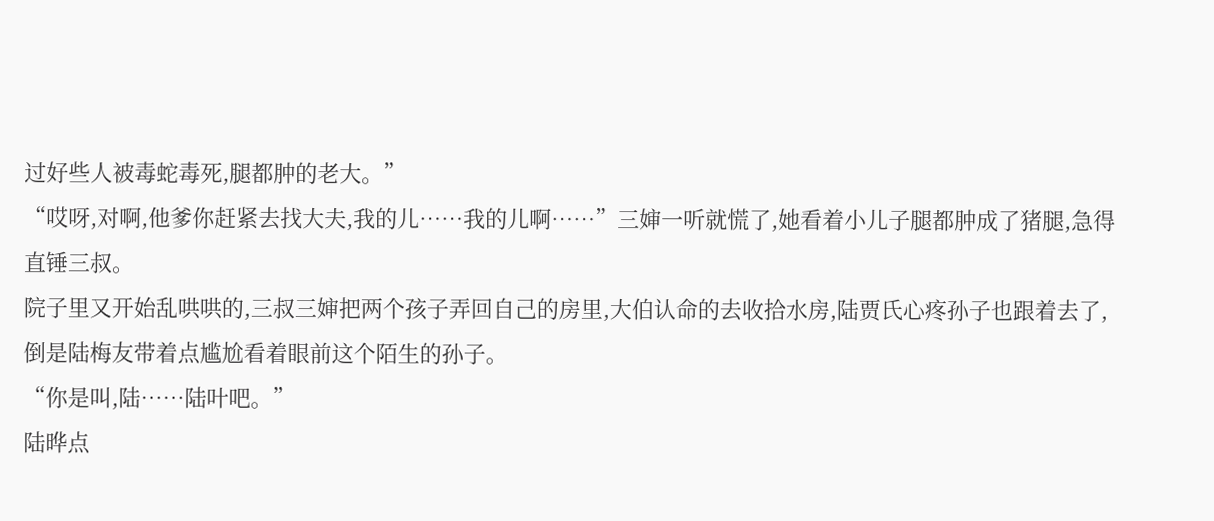过好些人被毒蛇毒死,腿都肿的老大。”
“哎呀,对啊,他爹你赶紧去找大夫,我的儿……我的儿啊……”三婶一听就慌了,她看着小儿子腿都肿成了猪腿,急得直锤三叔。
院子里又开始乱哄哄的,三叔三婶把两个孩子弄回自己的房里,大伯认命的去收拾水房,陆贾氏心疼孙子也跟着去了,倒是陆梅友带着点尴尬看着眼前这个陌生的孙子。
“你是叫,陆……陆叶吧。”
陆晔点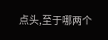点头,至于哪两个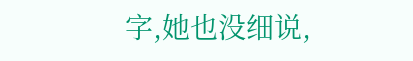字,她也没细说,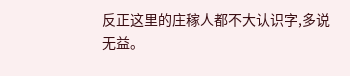反正这里的庄稼人都不大认识字,多说无益。